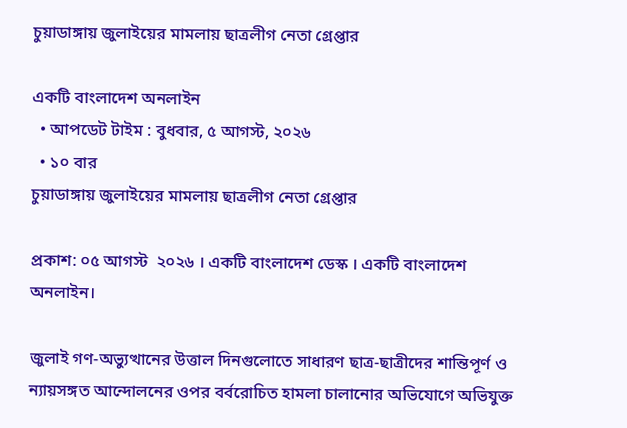চুয়াডাঙ্গায় জুলাইয়ের মামলায় ছাত্রলীগ নেতা গ্রেপ্তার

একটি বাংলাদেশ অনলাইন
  • আপডেট টাইম : বুধবার, ৫ আগস্ট, ২০২৬
  • ১০ বার
চুয়াডাঙ্গায় জুলাইয়ের মামলায় ছাত্রলীগ নেতা গ্রেপ্তার

প্রকাশ: ০৫ আগস্ট  ২০২৬ । একটি বাংলাদেশ ডেস্ক । একটি বাংলাদেশ অনলাইন।

জুলাই গণ-অভ্যুত্থানের উত্তাল দিনগুলোতে সাধারণ ছাত্র-ছাত্রীদের শান্তিপূর্ণ ও ন্যায়সঙ্গত আন্দোলনের ওপর বর্বরোচিত হামলা চালানোর অভিযোগে অভিযুক্ত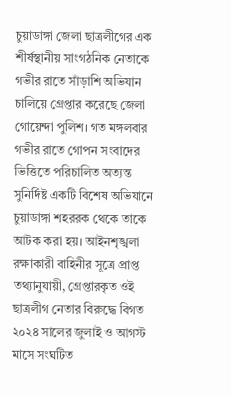চুয়াডাঙ্গা জেলা ছাত্রলীগের এক শীর্ষস্থানীয় সাংগঠনিক নেতাকে গভীর রাতে সাঁড়াশি অভিযান চালিয়ে গ্রেপ্তার করেছে জেলা গোয়েন্দা পুলিশ। গত মঙ্গলবার গভীর রাতে গোপন সংবাদের ভিত্তিতে পরিচালিত অত্যন্ত সুনির্দিষ্ট একটি বিশেষ অভিযানে চুয়াডাঙ্গা শহররক থেকে তাকে আটক করা হয়। আইনশৃঙ্খলা রক্ষাকারী বাহিনীর সূত্রে প্রাপ্ত তথ্যানুযায়ী, গ্রেপ্তারকৃত ওই ছাত্রলীগ নেতার বিরুদ্ধে বিগত ২০২৪ সালের জুলাই ও আগস্ট মাসে সংঘটিত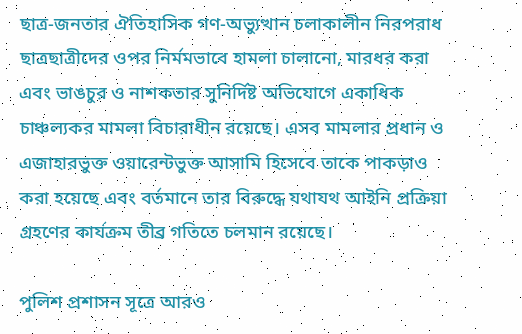ছাত্র-জনতার ঐতিহাসিক গণ-অভ্যুত্থান চলাকালীন নিরপরাধ ছাত্রছাত্রীদের ওপর নির্মমভাবে হামলা চালানো, মারধর করা এবং ভাঙচুর ও নাশকতার সুনির্দিষ্ট অভিযোগে একাধিক চাঞ্চল্যকর মামলা বিচারাধীন রয়েছে। এসব মামলার প্রধান ও এজাহারভুক্ত ওয়ারেন্টভুক্ত আসামি হিসেবে তাকে পাকড়াও করা হয়েছে এবং বর্তমানে তার বিরুদ্ধে যথাযথ আইনি প্রক্রিয়া গ্রহণের কার্যক্রম তীব্র গতিতে চলমান রয়েছে।

পুলিশ প্রশাসন সূত্রে আরও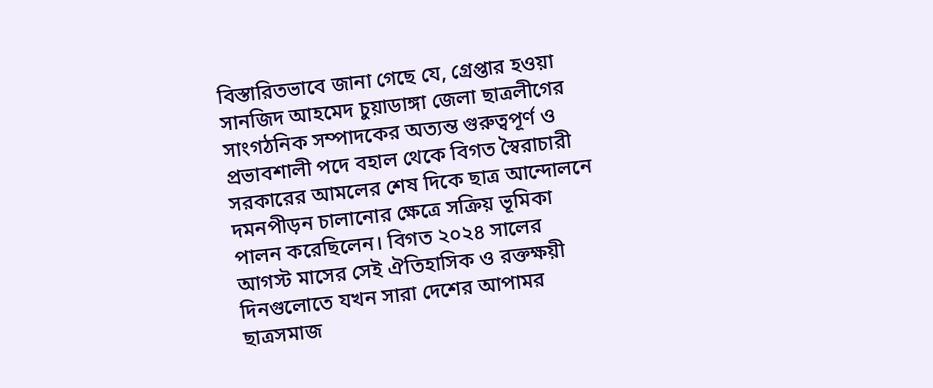বিস্তারিতভাবে জানা গেছে যে, গ্রেপ্তার হওয়া সানজিদ আহমেদ চুয়াডাঙ্গা জেলা ছাত্রলীগের সাংগঠনিক সম্পাদকের অত্যন্ত গুরুত্বপূর্ণ ও প্রভাবশালী পদে বহাল থেকে বিগত স্বৈরাচারী সরকারের আমলের শেষ দিকে ছাত্র আন্দোলনে দমনপীড়ন চালানোর ক্ষেত্রে সক্রিয় ভূমিকা পালন করেছিলেন। বিগত ২০২৪ সালের আগস্ট মাসের সেই ঐতিহাসিক ও রক্তক্ষয়ী দিনগুলোতে যখন সারা দেশের আপামর ছাত্রসমাজ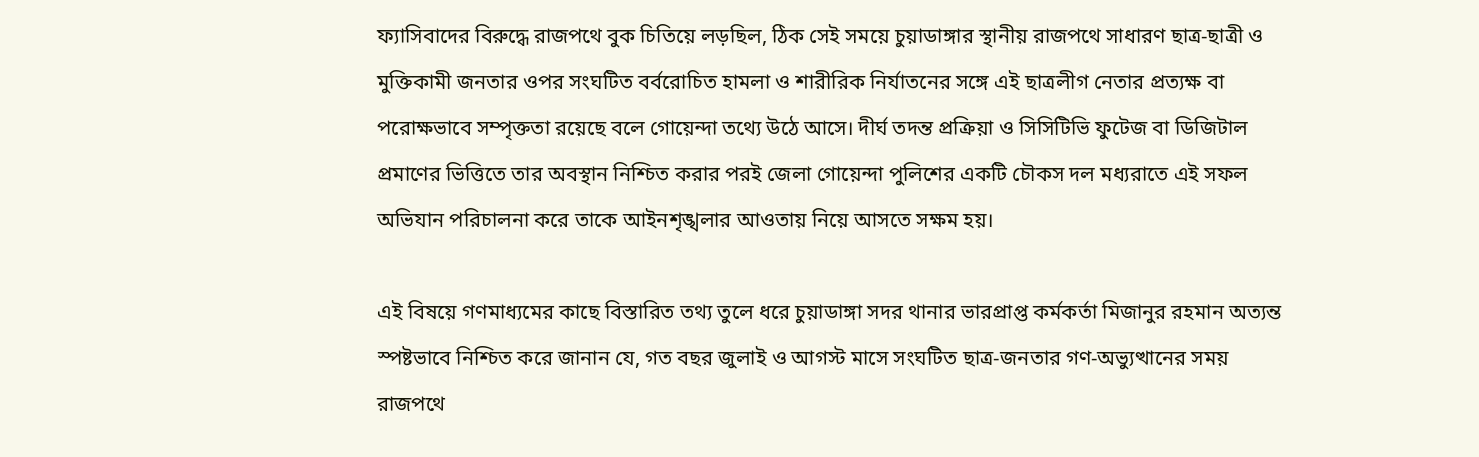ফ্যাসিবাদের বিরুদ্ধে রাজপথে বুক চিতিয়ে লড়ছিল, ঠিক সেই সময়ে চুয়াডাঙ্গার স্থানীয় রাজপথে সাধারণ ছাত্র-ছাত্রী ও মুক্তিকামী জনতার ওপর সংঘটিত বর্বরোচিত হামলা ও শারীরিক নির্যাতনের সঙ্গে এই ছাত্রলীগ নেতার প্রত্যক্ষ বা পরোক্ষভাবে সম্পৃক্ততা রয়েছে বলে গোয়েন্দা তথ্যে উঠে আসে। দীর্ঘ তদন্ত প্রক্রিয়া ও সিসিটিভি ফুটেজ বা ডিজিটাল প্রমাণের ভিত্তিতে তার অবস্থান নিশ্চিত করার পরই জেলা গোয়েন্দা পুলিশের একটি চৌকস দল মধ্যরাতে এই সফল অভিযান পরিচালনা করে তাকে আইনশৃঙ্খলার আওতায় নিয়ে আসতে সক্ষম হয়।

এই বিষয়ে গণমাধ্যমের কাছে বিস্তারিত তথ্য তুলে ধরে চুয়াডাঙ্গা সদর থানার ভারপ্রাপ্ত কর্মকর্তা মিজানুর রহমান অত্যন্ত স্পষ্টভাবে নিশ্চিত করে জানান যে, গত বছর জুলাই ও আগস্ট মাসে সংঘটিত ছাত্র-জনতার গণ-অভ্যুত্থানের সময় রাজপথে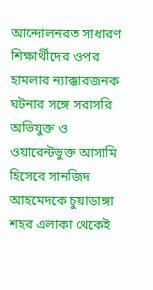আন্দোলনরত সাধারণ শিক্ষার্থীদের ওপর হামলার ন্যাক্কারজনক ঘটনার সঙ্গে সরাসরি অভিযুক্ত ও ওয়ারেন্টভুক্ত আসামি হিসেবে সানজিদ আহমেদকে চুয়াডাঙ্গা শহর এলাকা থেকেই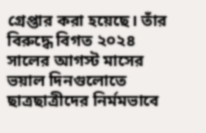গ্রেপ্তার করা হয়েছে। তাঁর বিরুদ্ধে বিগত ২০২৪ সালের আগস্ট মাসের ভয়াল দিনগুলোতে ছাত্রছাত্রীদের নির্মমভাবে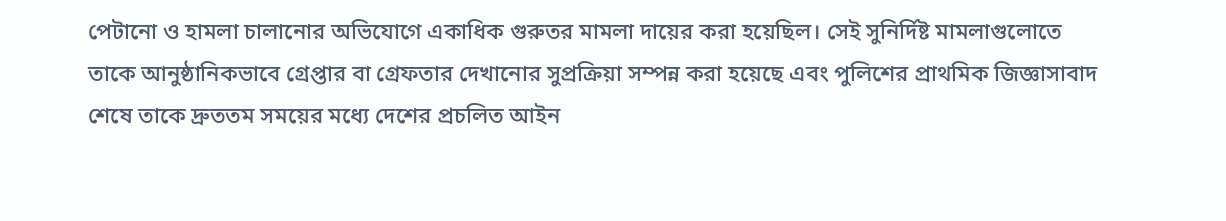পেটানো ও হামলা চালানোর অভিযোগে একাধিক গুরুতর মামলা দায়ের করা হয়েছিল। সেই সুনির্দিষ্ট মামলাগুলোতে তাকে আনুষ্ঠানিকভাবে গ্রেপ্তার বা গ্রেফতার দেখানোর সুপ্রক্রিয়া সম্পন্ন করা হয়েছে এবং পুলিশের প্রাথমিক জিজ্ঞাসাবাদ শেষে তাকে দ্রুততম সময়ের মধ্যে দেশের প্রচলিত আইন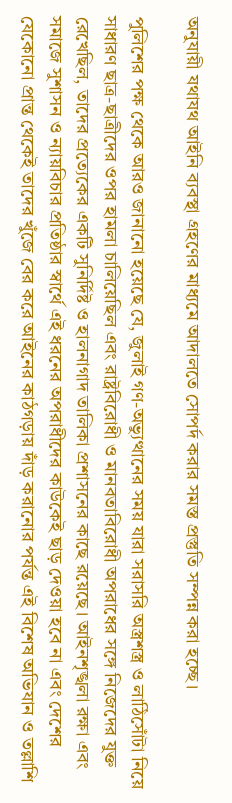অনুযায়ী যথাযথ আইনি ব্যবস্থা গ্রহণের মাধ্যমে আদালতে সোপর্দ করার সমস্ত প্রস্তুতি সম্পন্ন করা হচ্ছে।

পুলিশের পক্ষ থেকে আরও জানানো হয়েছে যে, জুলাই গণ-অভ্যুত্থানের সময় যারা সরাসরি অস্ত্রশস্ত্র ও লাঠিসোঁটা নিয়ে সাধারণ ছাত্র-ছাত্রীদের ওপর হামলা চালিয়েছিল এবং রাষ্ট্রবিরোধী ও মানবতাবিরোধী অপরাধের সঙ্গে নিজেদের যুক্ত রেখেছিল, তাদের প্রত্যেকের একটি সুনির্দিষ্ট ও হালনাগাদ তালিকা প্রশাসনের কাছে রয়েছে। আইনশৃঙ্খলা রক্ষা এবং সমাজে সুশাসন ও ন্যায়বিচার প্রতিষ্ঠার স্বার্থে এই ধরনের অপরাধীদের কাউকেই ছাড় দেওয়া হবে না এবং দেশের যেকোনো প্রান্ত থেকেই তাদের খুঁজে বের করে আইনের কাঠগড়ায় দাঁড় করানোর পর্যন্ত এই বিশেষ অভিযান ও তল্লাশি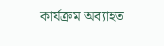কার্যক্রম অব্যাহত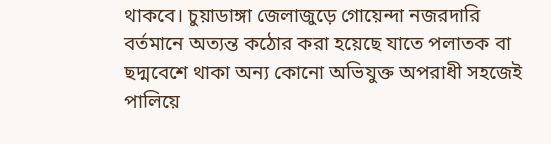থাকবে। চুয়াডাঙ্গা জেলাজুড়ে গোয়েন্দা নজরদারি বর্তমানে অত্যন্ত কঠোর করা হয়েছে যাতে পলাতক বা ছদ্মবেশে থাকা অন্য কোনো অভিযুক্ত অপরাধী সহজেই পালিয়ে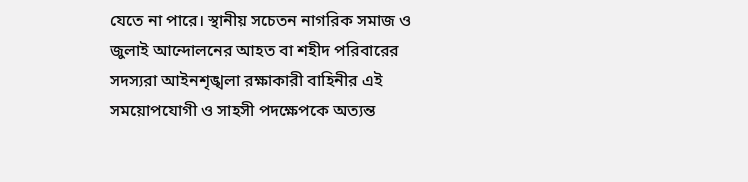যেতে না পারে। স্থানীয় সচেতন নাগরিক সমাজ ও জুলাই আন্দোলনের আহত বা শহীদ পরিবারের সদস্যরা আইনশৃঙ্খলা রক্ষাকারী বাহিনীর এই সময়োপযোগী ও সাহসী পদক্ষেপকে অত্যন্ত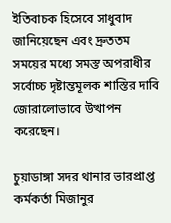ইতিবাচক হিসেবে সাধুবাদ জানিয়েছেন এবং দ্রুততম সময়ের মধ্যে সমস্ত অপরাধীর সর্বোচ্চ দৃষ্টান্তমূলক শাস্তির দাবি জোরালোভাবে উত্থাপন করেছেন।

চুয়াডাঙ্গা সদর থানার ভারপ্রাপ্ত কর্মকর্তা মিজানুর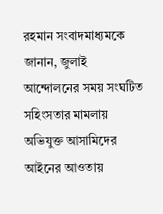রহমান সংবাদমাধ্যমকে জানান, জুলাই আন্দোলনের সময় সংঘটিত সহিংসতার মামলায় অভিযুক্ত আসামিদের আইনের আওতায়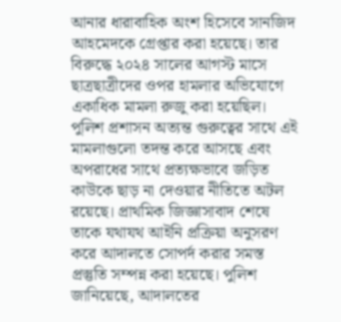আনার ধারাবাহিক অংশ হিসেবে সানজিদ আহমেদকে গ্রেপ্তার করা হয়েছে। তার বিরুদ্ধে ২০২৪ সালের আগস্ট মাসে ছাত্রছাত্রীদের ওপর হামলার অভিযোগে একাধিক মামলা রুজু করা হয়েছিল। পুলিশ প্রশাসন অত্যন্ত গুরুত্বের সাথে এই মামলাগুলো তদন্ত করে আসছে এবং অপরাধের সাথে প্রত্যক্ষভাবে জড়িত কাউকে ছাড় না দেওয়ার নীতিতে অটল রয়েছে। প্রাথমিক জিজ্ঞাসাবাদ শেষে তাকে যথাযথ আইনি প্রক্রিয়া অনুসরণ করে আদালতে সোপর্দ করার সমস্ত প্রস্তুতি সম্পন্ন করা হয়েছে। পুলিশ জানিয়েছে, আদালতের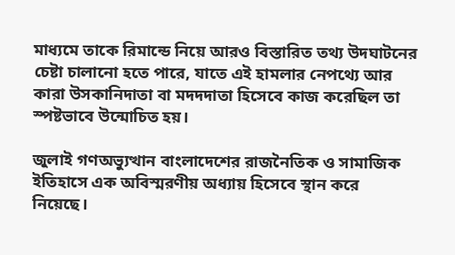মাধ্যমে তাকে রিমান্ডে নিয়ে আরও বিস্তারিত তথ্য উদঘাটনের চেষ্টা চালানো হতে পারে, যাতে এই হামলার নেপথ্যে আর কারা উসকানিদাতা বা মদদদাতা হিসেবে কাজ করেছিল তা স্পষ্টভাবে উন্মোচিত হয়।

জুলাই গণঅভ্যুত্থান বাংলাদেশের রাজনৈতিক ও সামাজিক ইতিহাসে এক অবিস্মরণীয় অধ্যায় হিসেবে স্থান করে নিয়েছে।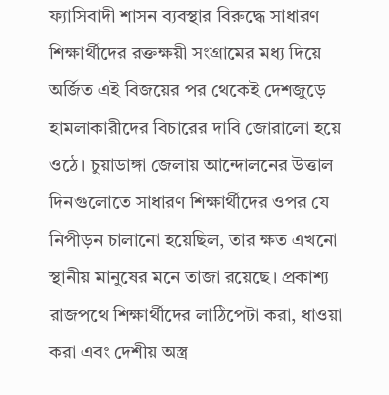ফ্যাসিবাদী শাসন ব্যবস্থার বিরুদ্ধে সাধারণ শিক্ষার্থীদের রক্তক্ষয়ী সংগ্রামের মধ্য দিয়ে অর্জিত এই বিজয়ের পর থেকেই দেশজুড়ে হামলাকারীদের বিচারের দাবি জোরালো হয়ে ওঠে। চুয়াডাঙ্গা জেলায় আন্দোলনের উত্তাল দিনগুলোতে সাধারণ শিক্ষার্থীদের ওপর যে নিপীড়ন চালানো হয়েছিল, তার ক্ষত এখনো স্থানীয় মানুষের মনে তাজা রয়েছে। প্রকাশ্য রাজপথে শিক্ষার্থীদের লাঠিপেটা করা, ধাওয়া করা এবং দেশীয় অস্ত্র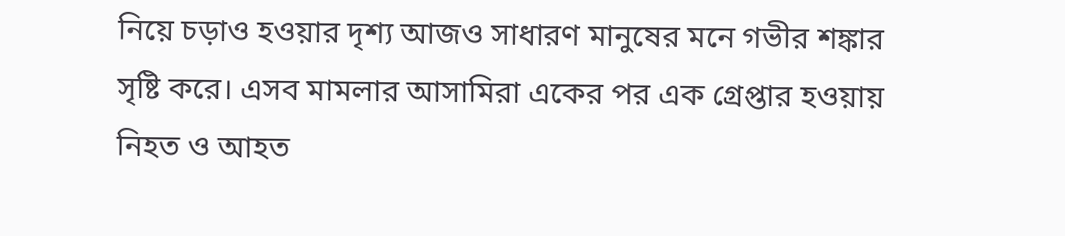নিয়ে চড়াও হওয়ার দৃশ্য আজও সাধারণ মানুষের মনে গভীর শঙ্কার সৃষ্টি করে। এসব মামলার আসামিরা একের পর এক গ্রেপ্তার হওয়ায় নিহত ও আহত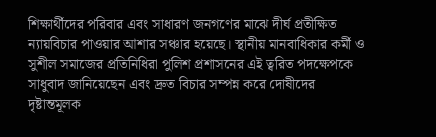শিক্ষার্থীদের পরিবার এবং সাধারণ জনগণের মাঝে দীর্ঘ প্রতীক্ষিত ন্যায়বিচার পাওয়ার আশার সঞ্চার হয়েছে। স্থানীয় মানবাধিকার কর্মী ও সুশীল সমাজের প্রতিনিধিরা পুলিশ প্রশাসনের এই ত্বরিত পদক্ষেপকে সাধুবাদ জানিয়েছেন এবং দ্রুত বিচার সম্পন্ন করে দোষীদের দৃষ্টান্তমূলক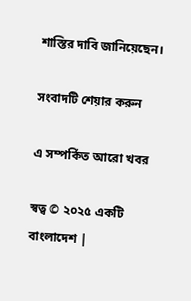শাস্তির দাবি জানিয়েছেন।

সংবাদটি শেয়ার করুন

এ সম্পর্কিত আরো খবর

স্বত্ব © ২০২৫ একটি বাংলাদেশ |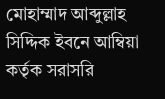মোহাম্মাদ আব্দুল্লাহ সিদ্দিক ইবনে আম্বিয়া কর্তৃক সরাসরি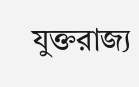যুক্তরাজ্য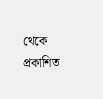থেকে প্রকাশিত